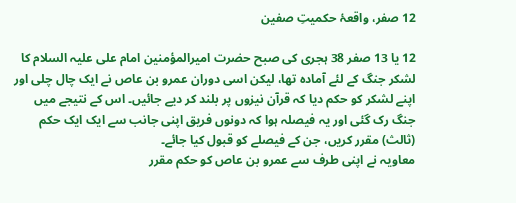12 صفر، واقعۂ حکمیتِ صفین

12 یا 13 صفر 38 ہجری کی صبح حضرت امیرالمؤمنین امام علی علیہ السلام کا لشکر جنگ کے لئے آمادہ تھا، لیکن اسی دوران عمرو بن عاص نے ایک چال چلی اور اپنے لشکر کو حکم دیا کہ قرآن نیزوں پر بلند کر دیے جائیں۔ اس کے نتیجے میں جنگ رک گئی اور یہ فیصلہ ہوا کہ دونوں فریق اپنی جانب سے ایک ایک حکم (ثالث) مقرر کریں، جن کے فیصلے کو قبول کیا جائے۔
معاویہ نے اپنی طرف سے عمرو بن عاص کو حکم مقرر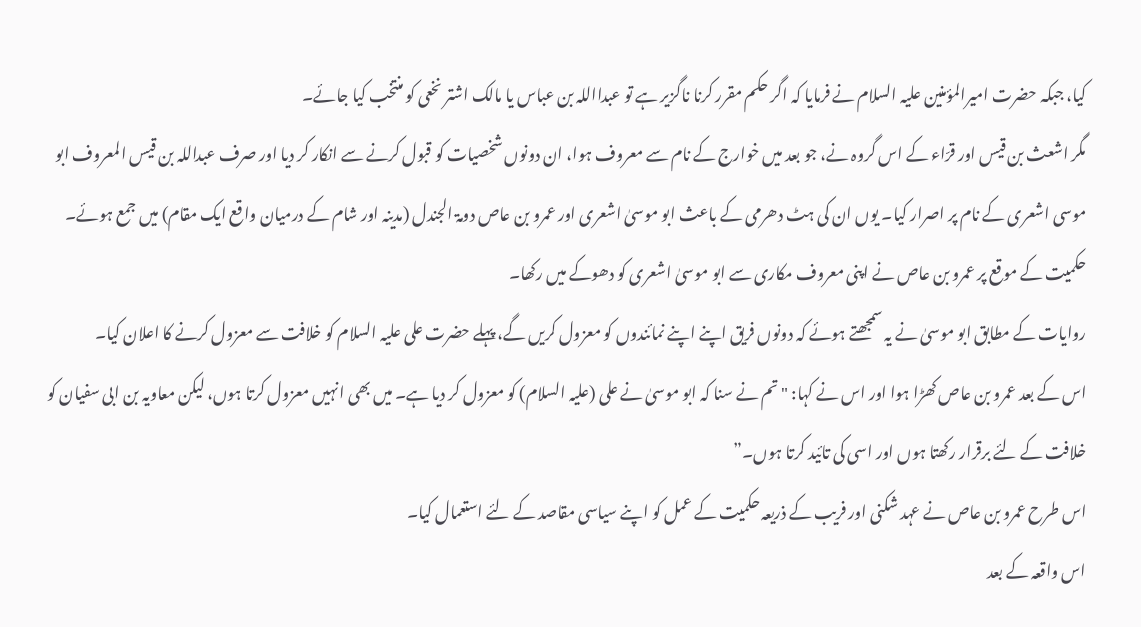کیا، جبکہ حضرت امیرالمؤمنین علیہ السلام نے فرمایا کہ اگر حکم مقرر کرنا ناگزیر ہے تو عبدااللہ بن عباس یا مالک اشتر نخعی کو منتخب کیا جائے۔
مگر اشعث بن قیس اور قرّاء کے اس گروہ نے، جو بعد میں خوارج کے نام سے معروف ہوا، ان دونوں شخصیات کو قبول کرنے سے انکار کر دیا اور صرف عبداللہ بن قیس المعروف ابو موسی اشعری کے نام پر اصرار کیا۔ یوں ان کی ہٹ دھرمی کے باعث ابو موسیٰ اشعری اور عمرو بن عاص دومۃ الجندل (مدینہ اور شام کے درمیان واقع ایک مقام) میں جمع ہوئے۔
حکمیت کے موقع پر عمرو بن عاص نے اپنی معروف مکاری سے ابو موسیٰ اشعری کو دھوکے میں رکھا۔
روایات کے مطابق ابو موسیٰ نے یہ سمجھتے ہوئے کہ دونوں فریق اپنے اپنے نمائندوں کو معزول کریں گے، پہلے حضرت علی علیہ السلام کو خلافت سے معزول کرنے کا اعلان کیا۔
اس کے بعد عمرو بن عاص کھڑا ہوا اور اس نے کہا: "تم نے سنا کہ ابو موسیٰ نے علی (علیہ السلام) کو معزول کر دیا ہے۔ میں بھی انہیں معزول کرتا ہوں، لیکن معاویہ بن ابی سفیان کو خلافت کے لئے برقرار رکھتا ہوں اور اسی کی تائید کرتا ہوں۔”
اس طرح عمرو بن عاص نے عہد شکنی اور فریب کے ذریعہ حکمیت کے عمل کو اپنے سیاسی مقاصد کے لئے استعمال کیا۔
اس واقعہ کے بعد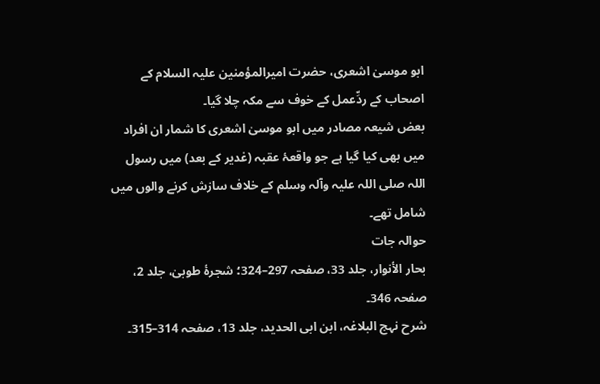ابو موسیٰ اشعری، حضرت امیرالمؤمنین علیہ السلام کے اصحاب کے ردِّعمل کے خوف سے مکہ چلا گیا۔
بعض شیعہ مصادر میں ابو موسیٰ اشعری کا شمار ان افراد میں بھی کیا گیا ہے جو واقعۂ عقبہ (غدیر کے بعد) میں رسول اللہ صلی اللہ علیہ وآلہ وسلم کے خلاف سازش کرنے والوں میں شامل تھے۔
حوالہ جات
بحار الأنوار، جلد 33، صفحہ 297–324؛ شجرۂ طوبیٰ، جلد 2، صفحہ 346۔
شرح نہج البلاغہ، ابن ابی الحدید، جلد 13، صفحہ 314–315۔